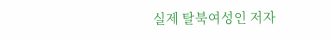실제 탈북여성인 저자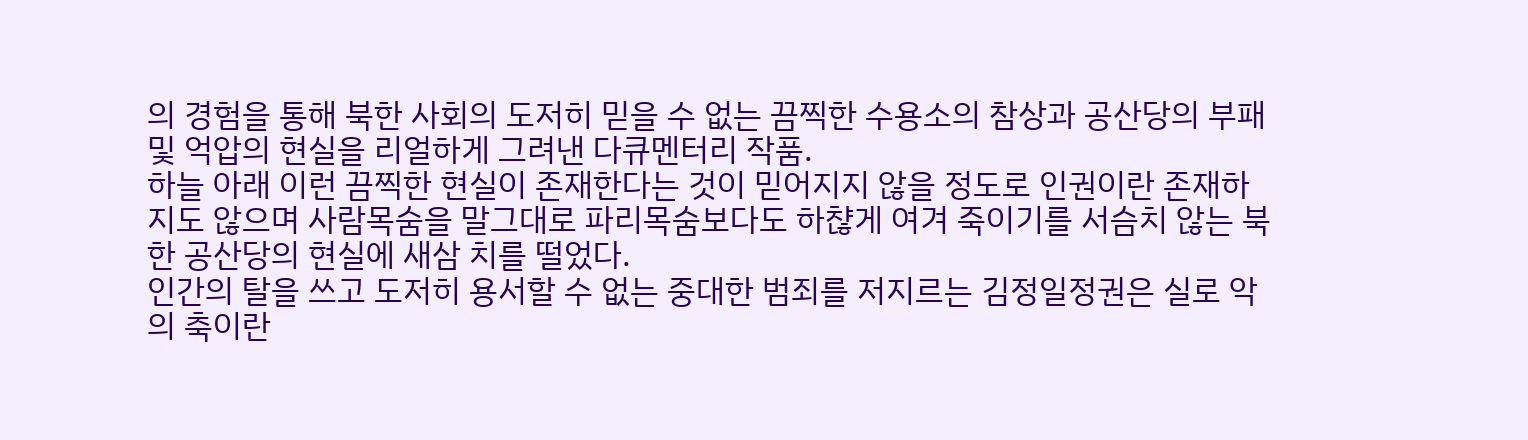의 경험을 통해 북한 사회의 도저히 믿을 수 없는 끔찍한 수용소의 참상과 공산당의 부패 및 억압의 현실을 리얼하게 그려낸 다큐멘터리 작품.
하늘 아래 이런 끔찍한 현실이 존재한다는 것이 믿어지지 않을 정도로 인권이란 존재하지도 않으며 사람목숨을 말그대로 파리목숨보다도 하챦게 여겨 죽이기를 서슴치 않는 북한 공산당의 현실에 새삼 치를 떨었다.
인간의 탈을 쓰고 도저히 용서할 수 없는 중대한 범죄를 저지르는 김정일정권은 실로 악의 축이란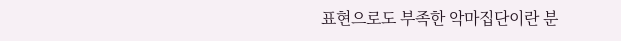표현으로도 부족한 악마집단이란 분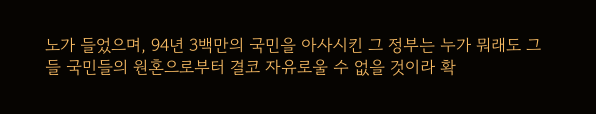노가 들었으며, 94년 3백만의 국민을 아사시킨 그 정부는 누가 뭐래도 그들 국민들의 원혼으로부터 결코 자유로울 수 없을 것이라 확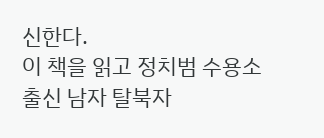신한다.
이 책을 읽고 정치범 수용소 출신 남자 탈북자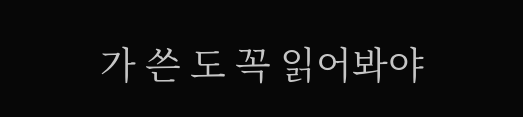가 쓴 도 꼭 읽어봐야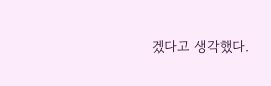겠다고 생각했다.